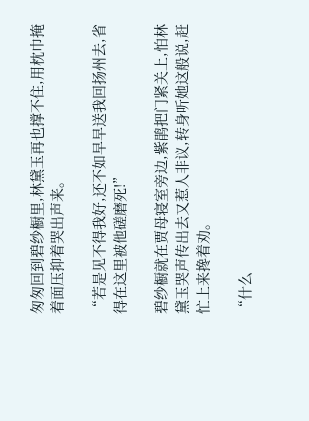匆匆回到碧纱橱里,林黛玉再也撑不住,用枕巾掩着面压抑着哭出声来。

“若是见不得我好,还不如早早送我回扬州去,省得在这里被他磋磨死!”

碧纱橱就在贾母寝室旁边,紫鹃把门紧关上,怕林黛玉哭声传出去又惹人非议,转身听她这般说,赶忙上来搀着劝。

“什么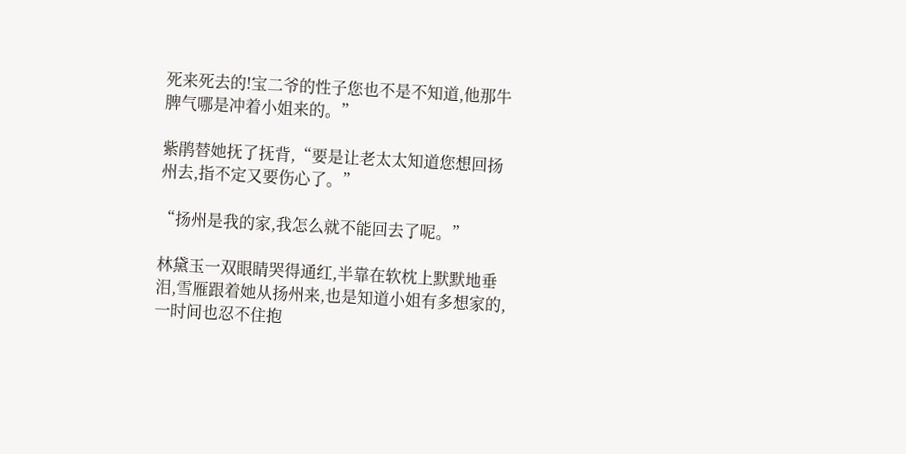死来死去的!宝二爷的性子您也不是不知道,他那牛脾气哪是冲着小姐来的。”

紫鹃替她抚了抚背,“要是让老太太知道您想回扬州去,指不定又要伤心了。”

“扬州是我的家,我怎么就不能回去了呢。”

林黛玉一双眼睛哭得通红,半靠在软枕上默默地垂泪,雪雁跟着她从扬州来,也是知道小姐有多想家的,一时间也忍不住抱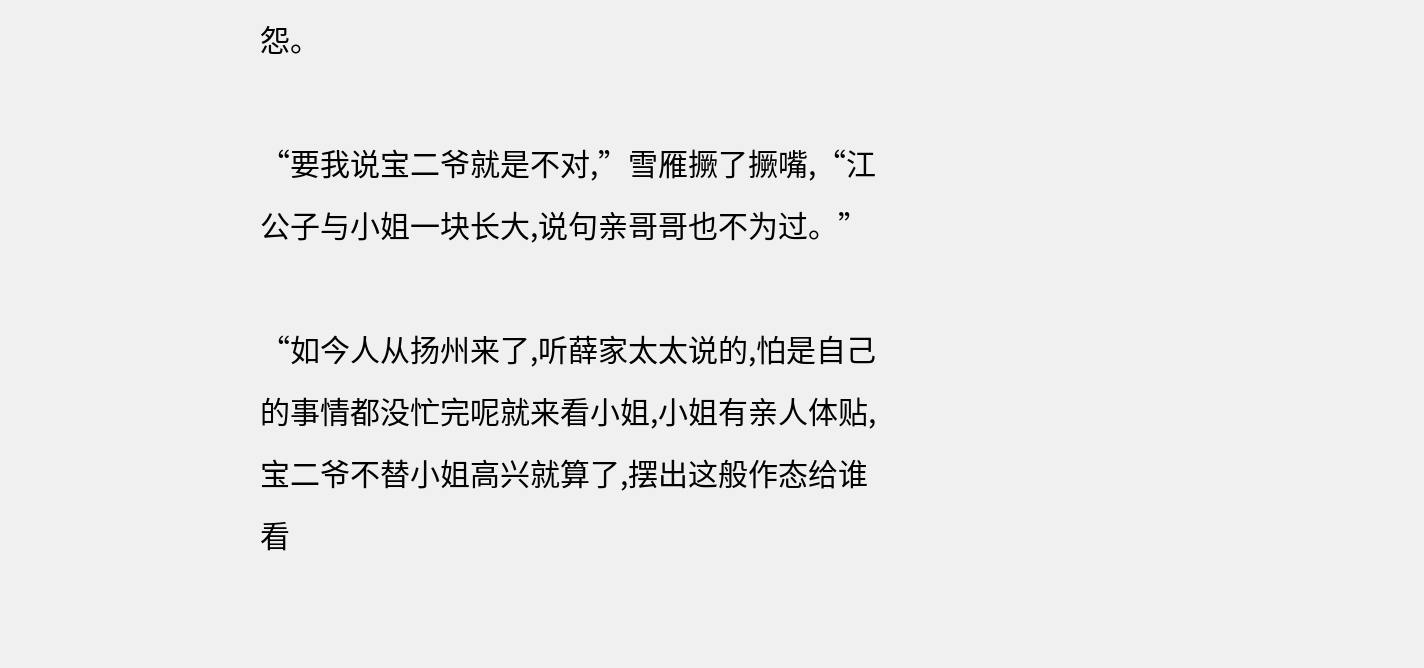怨。

“要我说宝二爷就是不对,”雪雁撅了撅嘴,“江公子与小姐一块长大,说句亲哥哥也不为过。”

“如今人从扬州来了,听薛家太太说的,怕是自己的事情都没忙完呢就来看小姐,小姐有亲人体贴,宝二爷不替小姐高兴就算了,摆出这般作态给谁看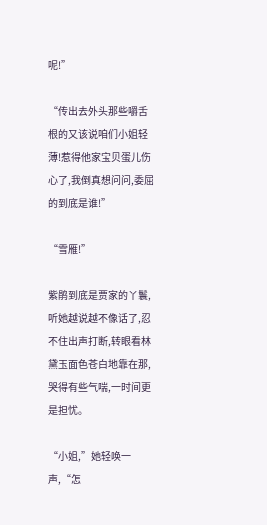呢!”

“传出去外头那些嚼舌根的又该说咱们小姐轻薄!惹得他家宝贝蛋儿伤心了,我倒真想问问,委屈的到底是谁!”

“雪雁!”

紫鹃到底是贾家的丫鬟,听她越说越不像话了,忍不住出声打断,转眼看林黛玉面色苍白地靠在那,哭得有些气喘,一时间更是担忧。

“小姐,”她轻唤一声,“怎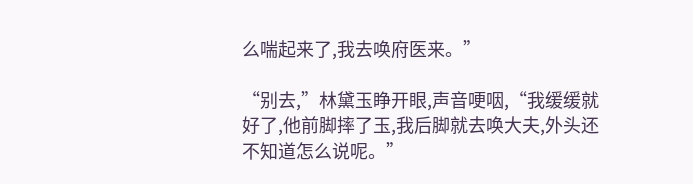么喘起来了,我去唤府医来。”

“别去,”林黛玉睁开眼,声音哽咽,“我缓缓就好了,他前脚摔了玉,我后脚就去唤大夫,外头还不知道怎么说呢。”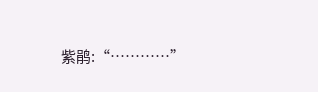紫鹃:“…………”